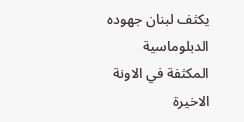يكثف لبنان جهوده الدبلوماسية المكثفة في الاونة الاخيرة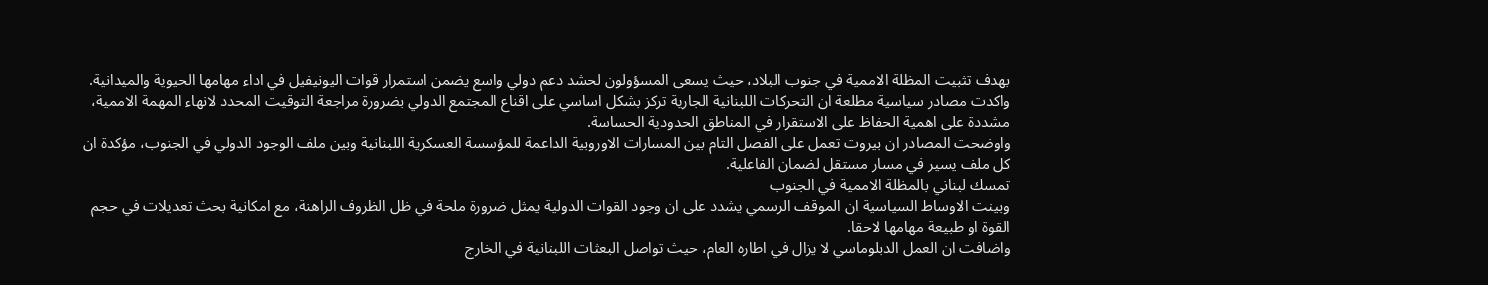بهدف تثبيت المظلة الاممية في جنوب البلاد، حيث يسعى المسؤولون لحشد دعم دولي واسع يضمن استمرار قوات اليونيفيل في اداء مهامها الحيوية والميدانية.
واكدت مصادر سياسية مطلعة ان التحركات اللبنانية الجارية تركز بشكل اساسي على اقناع المجتمع الدولي بضرورة مراجعة التوقيت المحدد لانهاء المهمة الاممية، مشددة على اهمية الحفاظ على الاستقرار في المناطق الحدودية الحساسة.
واوضحت المصادر ان بيروت تعمل على الفصل التام بين المسارات الاوروبية الداعمة للمؤسسة العسكرية اللبنانية وبين ملف الوجود الدولي في الجنوب، مؤكدة ان كل ملف يسير في مسار مستقل لضمان الفاعلية.
تمسك لبناني بالمظلة الاممية في الجنوب
وبينت الاوساط السياسية ان الموقف الرسمي يشدد على ان وجود القوات الدولية يمثل ضرورة ملحة في ظل الظروف الراهنة، مع امكانية بحث تعديلات في حجم القوة او طبيعة مهامها لاحقا.
واضافت ان العمل الدبلوماسي لا يزال في اطاره العام، حيث تواصل البعثات اللبنانية في الخارج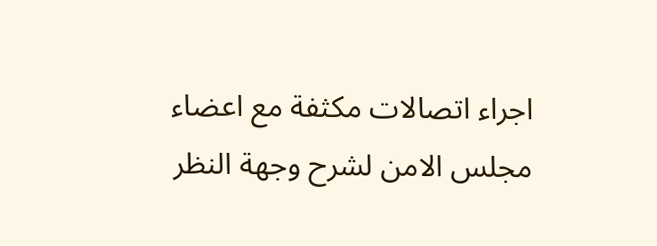اجراء اتصالات مكثفة مع اعضاء مجلس الامن لشرح وجهة النظر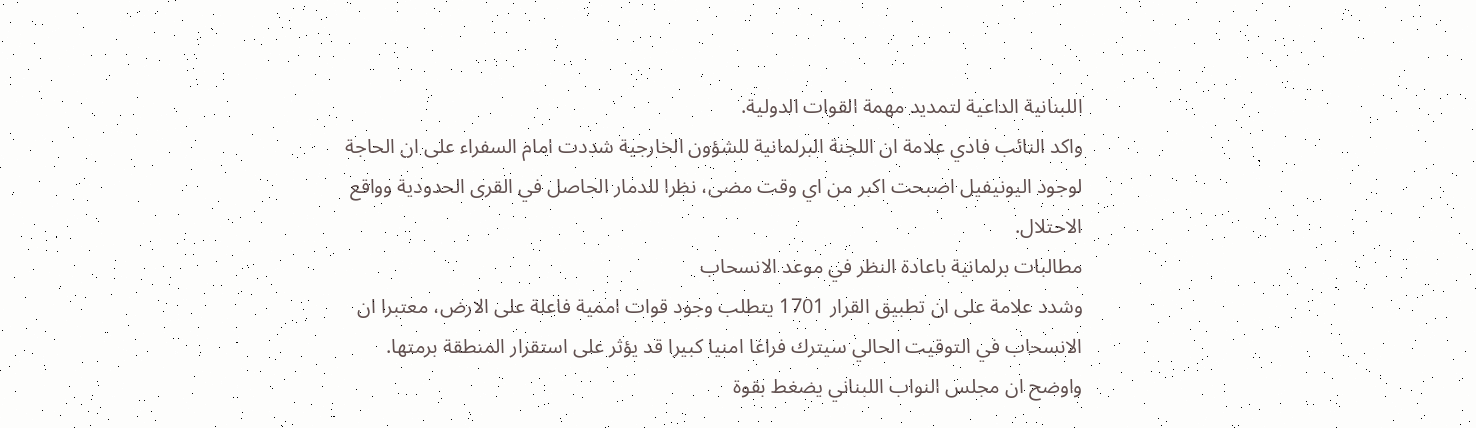اللبنانية الداعية لتمديد مهمة القوات الدولية.
واكد النائب فادي علامة ان اللجنة البرلمانية للشؤون الخارجية شددت امام السفراء على ان الحاجة لوجود اليونيفيل اصبحت اكبر من اي وقت مضى، نظرا للدمار الحاصل في القرى الحدودية وواقع الاحتلال.
مطالبات برلمانية باعادة النظر في موعد الانسحاب
وشدد علامة على ان تطبيق القرار 1701 يتطلب وجود قوات اممية فاعلة على الارض، معتبرا ان الانسحاب في التوقيت الحالي سيترك فراغا امنيا كبيرا قد يؤثر على استقرار المنطقة برمتها.
واوضح ان مجلس النواب اللبناني يضغط بقوة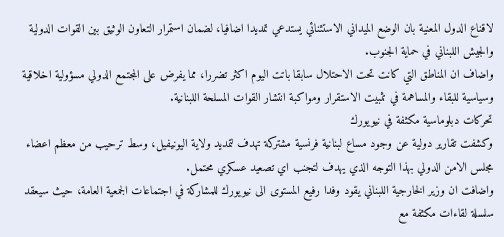لاقناع الدول المعنية بان الوضع الميداني الاستثنائي يستدعي تمديدا اضافيا، لضمان استمرار التعاون الوثيق بين القوات الدولية والجيش اللبناني في حماية الجنوب.
واضاف ان المناطق التي كانت تحت الاحتلال سابقا باتت اليوم اكثر تضررا، مما يفرض على المجتمع الدولي مسؤولية اخلاقية وسياسية للبقاء والمساهمة في تثبيت الاستقرار ومواكبة انتشار القوات المسلحة اللبنانية.
تحركات دبلوماسية مكثفة في نيويورك
وكشفت تقارير دولية عن وجود مساع لبنانية فرنسية مشتركة تهدف لتمديد ولاية اليونيفيل، وسط ترحيب من معظم اعضاء مجلس الامن الدولي بهذا التوجه الذي يهدف لتجنب اي تصعيد عسكري محتمل.
واضافت ان وزير الخارجية اللبناني يقود وفدا رفيع المستوى الى نيويورك للمشاركة في اجتماعات الجمعية العامة، حيث سيعقد سلسلة لقاءات مكثفة مع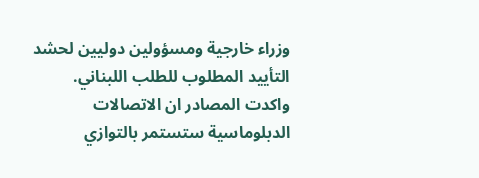وزراء خارجية ومسؤولين دوليين لحشد التأييد المطلوب للطلب اللبناني.
واكدت المصادر ان الاتصالات الدبلوماسية ستستمر بالتوازي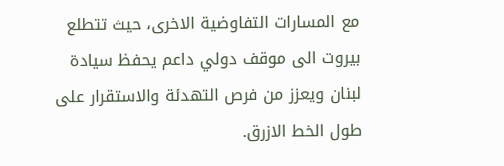مع المسارات التفاوضية الاخرى، حيث تتطلع بيروت الى موقف دولي داعم يحفظ سيادة لبنان ويعزز من فرص التهدئة والاستقرار على طول الخط الازرق.